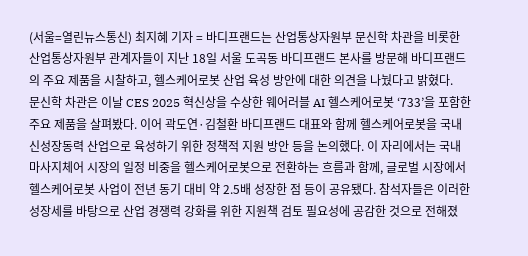(서울=열린뉴스통신) 최지혜 기자 = 바디프랜드는 산업통상자원부 문신학 차관을 비롯한 산업통상자원부 관계자들이 지난 18일 서울 도곡동 바디프랜드 본사를 방문해 바디프랜드의 주요 제품을 시찰하고, 헬스케어로봇 산업 육성 방안에 대한 의견을 나눴다고 밝혔다.
문신학 차관은 이날 CES 2025 혁신상을 수상한 웨어러블 AI 헬스케어로봇 ‘733’을 포함한 주요 제품을 살펴봤다. 이어 곽도연·김철환 바디프랜드 대표와 함께 헬스케어로봇을 국내 신성장동력 산업으로 육성하기 위한 정책적 지원 방안 등을 논의했다. 이 자리에서는 국내 마사지체어 시장의 일정 비중을 헬스케어로봇으로 전환하는 흐름과 함께, 글로벌 시장에서 헬스케어로봇 사업이 전년 동기 대비 약 2.5배 성장한 점 등이 공유됐다. 참석자들은 이러한 성장세를 바탕으로 산업 경쟁력 강화를 위한 지원책 검토 필요성에 공감한 것으로 전해졌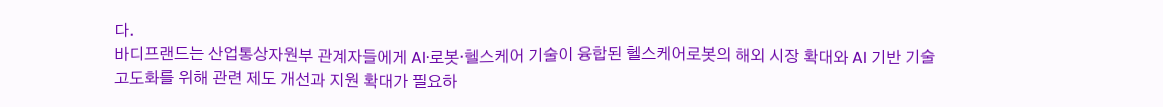다.
바디프랜드는 산업통상자원부 관계자들에게 AI·로봇·헬스케어 기술이 융합된 헬스케어로봇의 해외 시장 확대와 AI 기반 기술 고도화를 위해 관련 제도 개선과 지원 확대가 필요하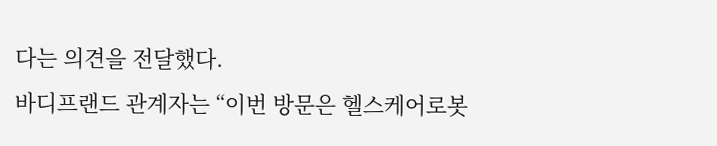다는 의견을 전달했다.
바디프랜드 관계자는 “이번 방문은 헬스케어로봇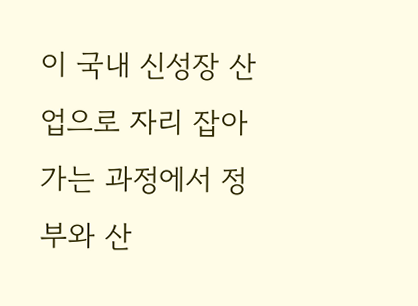이 국내 신성장 산업으로 자리 잡아가는 과정에서 정부와 산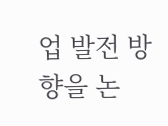업 발전 방향을 논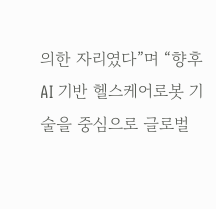의한 자리였다”며 “향후 AI 기반 헬스케어로봇 기술을 중심으로 글로벌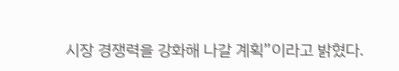시장 경쟁력을 강화해 나갈 계획”이라고 밝혔다.